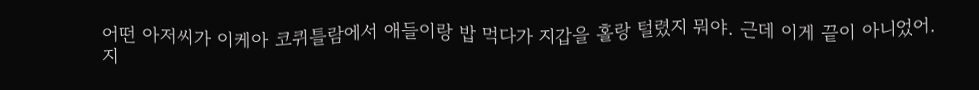어떤 아저씨가 이케아 코퀴틀람에서 애들이랑 밥 먹다가 지갑을 홀랑 털렸지 뭐야. 근데 이게 끝이 아니었어. 지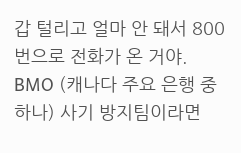갑 털리고 얼마 안 돼서 800번으로 전화가 온 거야. BMO (캐나다 주요 은행 중 하나) 사기 방지팀이라면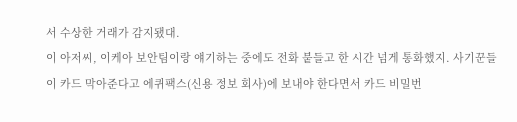서 수상한 거래가 감지됐대.
이 아저씨, 이케아 보안팀이랑 얘기하는 중에도 전화 붙들고 한 시간 넘게 통화했지. 사기꾼들이 카드 막아준다고 에퀴팩스(신용 정보 회사)에 보내야 한다면서 카드 비밀번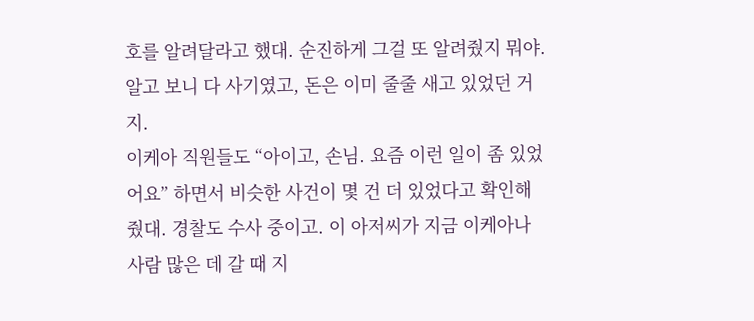호를 알려달라고 했대. 순진하게 그걸 또 알려줬지 뭐야. 알고 보니 다 사기였고, 돈은 이미 줄줄 새고 있었던 거지.
이케아 직원들도 “아이고, 손님. 요즘 이런 일이 좀 있었어요” 하면서 비슷한 사건이 몇 건 더 있었다고 확인해줬대. 경찰도 수사 중이고. 이 아저씨가 지금 이케아나 사람 많은 데 갈 때 지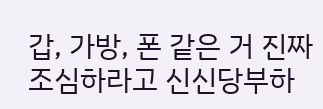갑, 가방, 폰 같은 거 진짜 조심하라고 신신당부하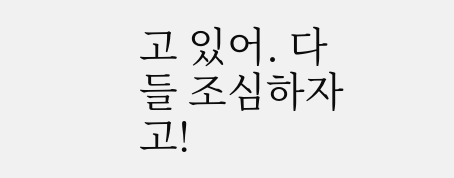고 있어. 다들 조심하자고!